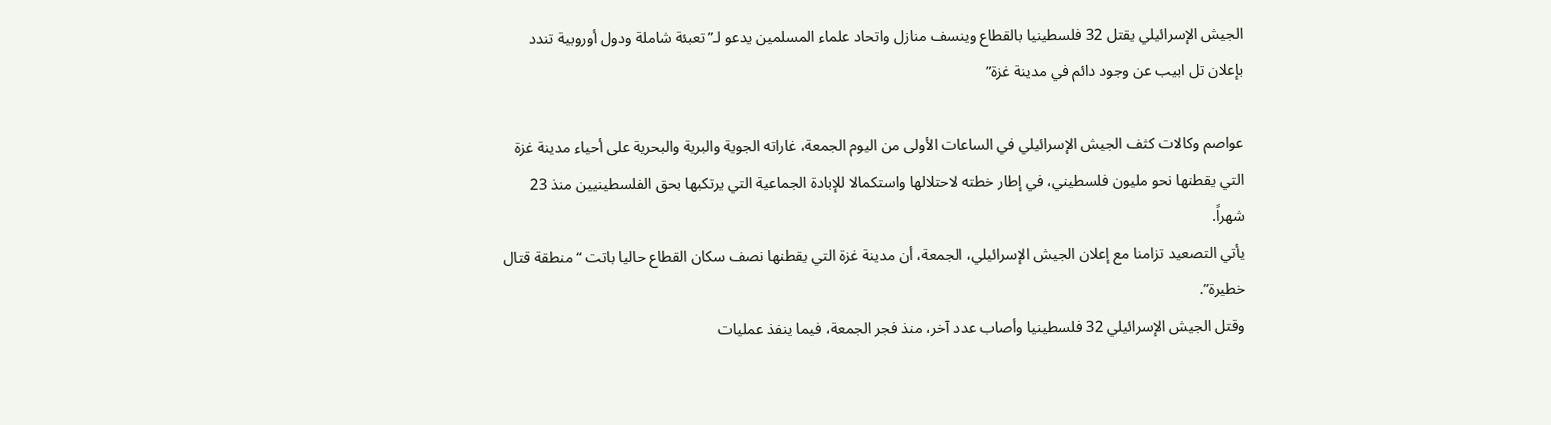الجيش الإسرائيلي يقتل 32 فلسطينيا بالقطاع وينسف منازل واتحاد علماء المسلمين يدعو لـ”تعبئة شاملة ودول أوروبية تندد بإعلان تل ابيب عن وجود دائم في مدينة غزة”

عواصم وكالات كثف الجيش الإسرائيلي في الساعات الأولى من اليوم الجمعة، غاراته الجوية والبرية والبحرية على أحياء مدينة غزة التي يقطنها نحو مليون فلسطيني، في إطار خطته لاحتلالها واستكمالا للإبادة الجماعية التي يرتكبها بحق الفلسطينيين منذ 23 شهراً.
يأتي التصعيد تزامنا مع إعلان الجيش الإسرائيلي، الجمعة، أن مدينة غزة التي يقطنها نصف سكان القطاع حاليا باتت “منطقة قتال خطيرة”.
وقتل الجيش الإسرائيلي 32 فلسطينيا وأصاب عدد آخر، منذ فجر الجمعة، فيما ينفذ عمليات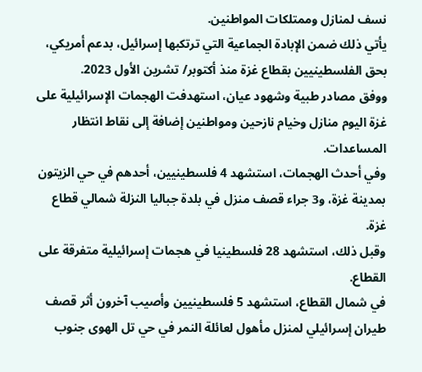نسف لمنازل وممتلكات المواطنين.
يأتي ذلك ضمن الإبادة الجماعية التي ترتكبها إسرائيل، بدعم أمريكي، بحق الفلسطينيين بقطاع غزة منذ أكتوبر/ تشرين الأول 2023.
ووفق مصادر طبية وشهود عيان، استهدفت الهجمات الإسرائيلية على غزة اليوم منازل وخيام نازحين ومواطنين إضافة إلى نقاط انتظار المساعدات.
وفي أحدث الهجمات، استشهد 4 فلسطينيين، أحدهم في حي الزيتون بمدينة غزة، و3 جراء قصف منزل في بلدة جباليا النزلة شمالي قطاع غزة.
وقبل ذلك، استشهد 28 فلسطينيا في هجمات إسرائيلية متفرقة على القطاع.
في شمال القطاع، استشهد 5 فلسطينيين وأصيب آخرون أثر قصف طيران إسرائيلي لمنزل مأهول لعائلة النمر في حي تل الهوى جنوب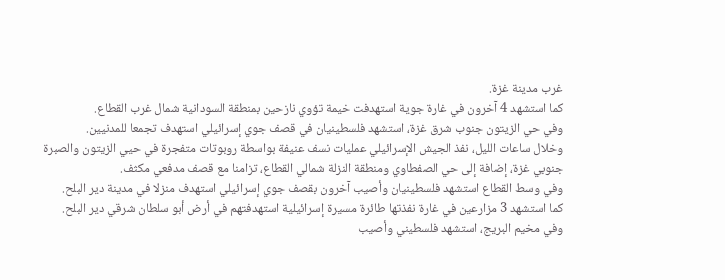غرب مدينة غزة.
كما استشهد 4 آخرون في غارة جوية استهدفت خيمة تؤوي نازحين بمنطقة السودانية شمال غرب القطاع.
وفي حي الزيتون جنوب شرق غزة، استشهد فلسطينيان في قصف جوي إسرائيلي استهدف تجمعا للمدنيين.
وخلال ساعات الليل، نفذ الجيش الإسرائيلي عمليات نسف عنيفة بواسطة روبوتات متفجرة في حيي الزيتون والصبرة جنوبي غزة، إضافة إلى حي الصفطاوي ومنطقة النزلة شمالي القطاع، تزامنا مع قصف مدفعي مكثف.
وفي وسط القطاع استشهد فلسطينيان وأصيب آخرون بقصف جوي إسرائيلي استهدف منزلا في مدينة دير البلح.
كما استشهد 3 مزارعين في غارة نفذتها طائرة مسيرة إسرائيلية استهدفتهم في أرض أبو سلطان شرقي دير البلح.
وفي مخيم البريج، استشهد فلسطيني وأصيب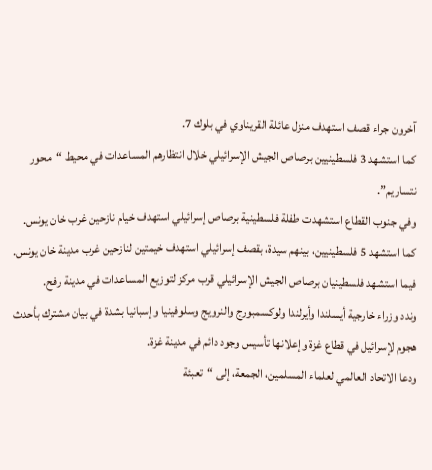آخرون جراء قصف استهدف منزل عائلة القريناوي في بلوك 7.
كما استشهد 3 فلسطينيين برصاص الجيش الإسرائيلي خلال انتظارهم المساعدات في محيط “محور نتساريم”.
وفي جنوب القطاع استشهدت طفلة فلسطينية برصاص إسرائيلي استهدف خيام نازحين غرب خان يونس.
كما استشهد 5 فلسطينيين، بينهم سيدة، بقصف إسرائيلي استهدف خيمتين لنازحين غرب مدينة خان يونس.
فيما استشهد فلسطينيان برصاص الجيش الإسرائيلي قرب مركز لتوزيع المساعدات في مدينة رفح.
وندد وزراء خارجية أيسلندا وأيرلندا ولوكسمبورج والنرويج وسلوفينيا وإسبانيا بشدة في بيان مشترك بأحدث هجوم لإسرائيل في قطاع غزة وإعلانها تأسيس وجود دائم في مدينة غزة.
ودعا الاتحاد العالمي لعلماء المسلمين، الجمعة، إلى “تعبئة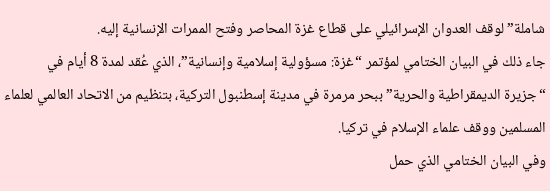شاملة” لوقف العدوان الإسرائيلي على قطاع غزة المحاصر وفتح الممرات الإنسانية إليه.
جاء ذلك في البيان الختامي لمؤتمر “غزة: مسؤولية إسلامية وإنسانية”، الذي عُقد لمدة 8 أيام في “جزيرة الديمقراطية والحرية” ببحر مرمرة في مدينة إسطنبول التركية، بتنظيم من الاتحاد العالمي لعلماء المسلمين ووقف علماء الإسلام في تركيا.
وفي البيان الختامي الذي حمل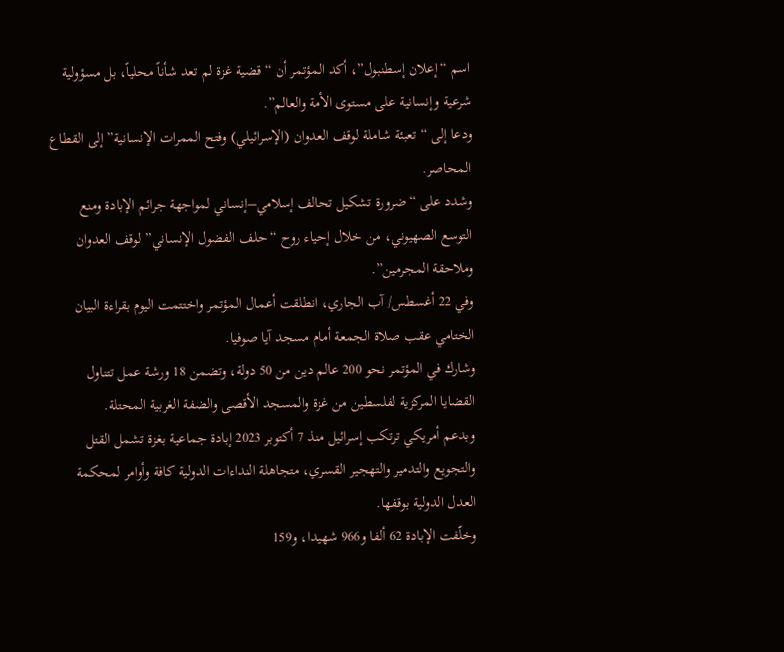اسم “إعلان إسطنبول”، أكد المؤتمر أن “قضية غزة لم تعد شأناً محلياً، بل مسؤولية شرعية وإنسانية على مستوى الأمة والعالم”.
ودعا إلى “تعبئة شاملة لوقف العدوان (الإسرائيلي) وفتح الممرات الإنسانية” إلى القطاع المحاصر.
وشدد على “ضرورة تشكيل تحالف إسلامي–إنساني لمواجهة جرائم الإبادة ومنع التوسع الصهيوني، من خلال إحياء روح “حلف الفضول الإنساني” لوقف العدوان وملاحقة المجرمين”.
وفي 22 أغسطس/ آب الجاري، انطلقت أعمال المؤتمر واختتمت اليوم بقراءة البيان الختامي عقب صلاة الجمعة أمام مسجد آيا صوفيا.
وشارك في المؤتمر نحو 200 عالم دين من 50 دولة، وتضمن 18 ورشة عمل تتناول القضايا المركزية لفلسطين من غزة والمسجد الأقصى والضفة الغربية المحتلة.
وبدعم أمريكي ترتكب إسرائيل منذ 7 أكتوبر 2023 إبادة جماعية بغزة تشمل القتل والتجويع والتدمير والتهجير القسري، متجاهلة النداءات الدولية كافة وأوامر لمحكمة العدل الدولية بوقفها.
وخلّفت الإبادة 62 ألفا و966 شهيدا، و159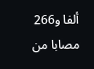ألفا و266 مصابا من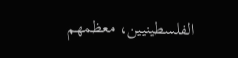الفلسطينيين، معظمهم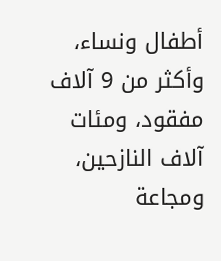أطفال ونساء، وأكثر من 9 آلاف مفقود، ومئات آلاف النازحين، ومجاعة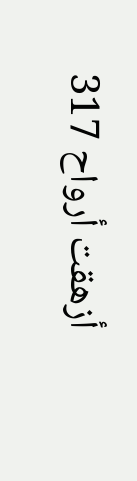أزهقت أرواح 317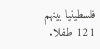فلسطينيا بينهم 121 طفلا.